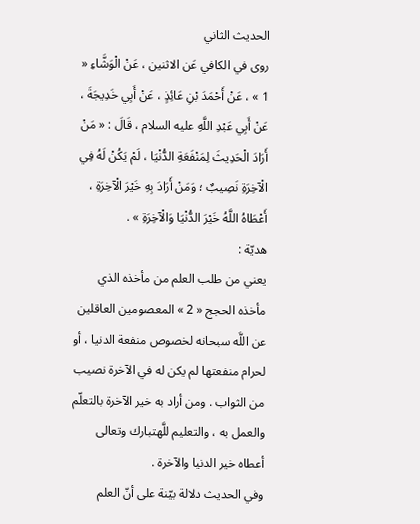الحديث الثاني
روى في الكافي عَن الاثنين ، عَنْ الْوَشَّاءِ « 1 » ، عَنْ أَحْمَدَ بْنِ عَائِذٍ ، عَنْ أَبِي خَدِيجَةَ ، عَنْ أَبِي عَبْدِ اللَّهِ عليه السلام ، قَالَ : « مَنْ أَرَادَ الْحَدِيثَ لِمَنْفَعَةِ الدُّنْيَا ، لَمْ يَكُنْ لَهُ فِي الْآخِرَةِ نَصِيبٌ ؛ وَمَنْ أَرَادَ بِهِ خَيْرَ الْآخِرَةِ ، أَعْطَاهُ اللَّهُ خَيْرَ الدُّنْيَا وَالْآخِرَةِ » .
هديّة :
يعني من طلب العلم من مأخذه الذي مأخذه الحجج « 2 » المعصومين العاقلين عن اللَّه سبحانه لخصوص منفعة الدنيا ، أو لحرام منفعتها لم يكن له في الآخرة نصيب من الثواب . ومن أراد به خير الآخرة بالتعلّم والعمل به ، والتعليم للَّهتبارك وتعالى أعطاه خير الدنيا والآخرة .
وفي الحديث دلالة بيّنة على أنّ العلم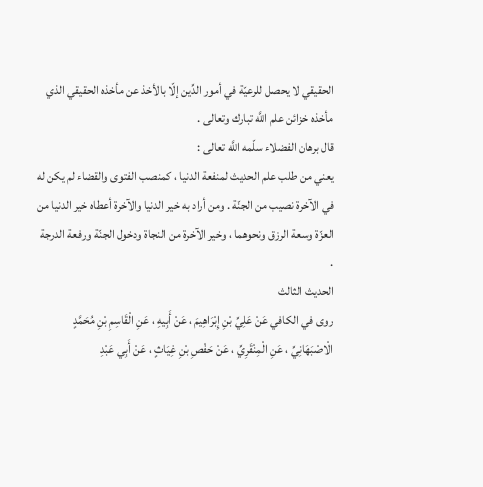الحقيقي لا يحصل للرعيّة في أمور الدِّين إلّا بالأخذ عن مأخذه الحقيقي الذي مأخذه خزائن علم اللَّه تبارك وتعالى .
قال برهان الفضلاء سلّمه اللَّه تعالى :
يعني من طلب علم الحديث لمنفعة الدنيا ، كمنصب الفتوى والقضاء لم يكن له في الآخرة نصيب من الجنّة . ومن أراد به خير الدنيا والآخرة أعطاه خير الدنيا من العزّة وسعة الرزق ونحوهما ، وخير الآخرة من النجاة ودخول الجنّة ورفعة الدرجة .
الحديث الثالث
روى في الكافي عَنْ عَلِيِّ بْنِ إِبْرَاهِيمَ ، عَنْ أَبِيهِ ، عَنِ الْقَاسِمِ بْنِ مُحَمَّدٍ الْاصْبَهَانِيِّ ، عَنِ الْمِنْقَرِيِّ ، عَنْ حَفْصِ بْنِ غِيَاثٍ ، عَنْ أَبِي عَبْدِ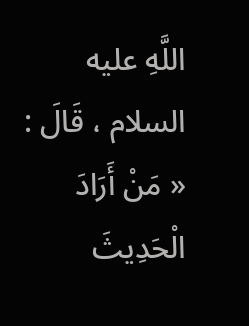اللَّهِ عليه السلام ، قَالَ : « مَنْ أَرَادَ الْحَدِيثَ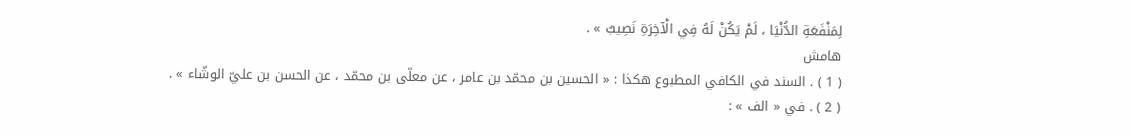لِمَنْفَعَةِ الدُّنْيَا ، لَمْ يَكُنْ لَهُ فِي الْآخِرَةِ نَصِيبٌ » .
هامش
( 1 ) . السند في الكافي المطبوع هكذا : « الحسين بن محمّد بن عامر ، عن معلّى بن محمّد ، عن الحسن بن عليّ الوشّاء » .
( 2 ) . في « الف » :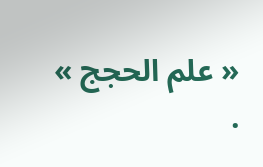« علم الحجج » .